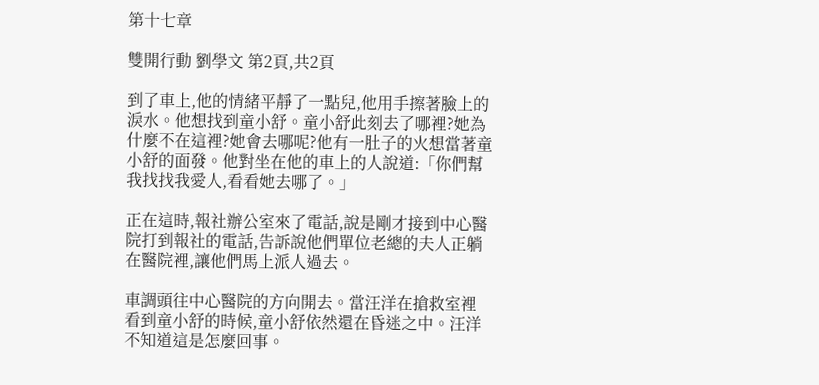第十七章

雙開行動 劉學文 第2頁,共2頁

到了車上,他的情緒平靜了一點兒,他用手擦著臉上的淚水。他想找到童小舒。童小舒此刻去了哪裡?她為什麼不在這裡?她會去哪呢?他有一肚子的火想當著童小舒的面發。他對坐在他的車上的人說道:「你們幫我找找我愛人,看看她去哪了。」

正在這時,報社辦公室來了電話,說是剛才接到中心醫院打到報社的電話,告訴說他們單位老總的夫人正躺在醫院裡,讓他們馬上派人過去。

車調頭往中心醫院的方向開去。當汪洋在搶救室裡看到童小舒的時候,童小舒依然還在昏迷之中。汪洋不知道這是怎麼回事。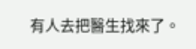有人去把醫生找來了。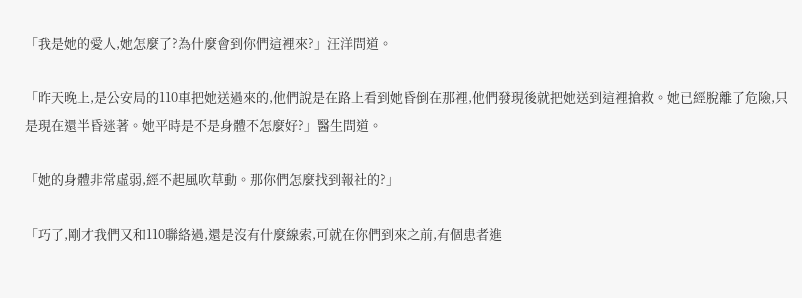「我是她的愛人,她怎麼了?為什麼會到你們這裡來?」汪洋問道。

「昨天晚上,是公安局的110車把她送過來的,他們說是在路上看到她昏倒在那裡,他們發現後就把她送到這裡搶救。她已經脫離了危險,只是現在還半昏迷著。她平時是不是身體不怎麼好?」醫生問道。

「她的身體非常虛弱,經不起風吹草動。那你們怎麼找到報社的?」

「巧了,剛才我們又和110聯絡過,還是沒有什麼線索,可就在你們到來之前,有個患者進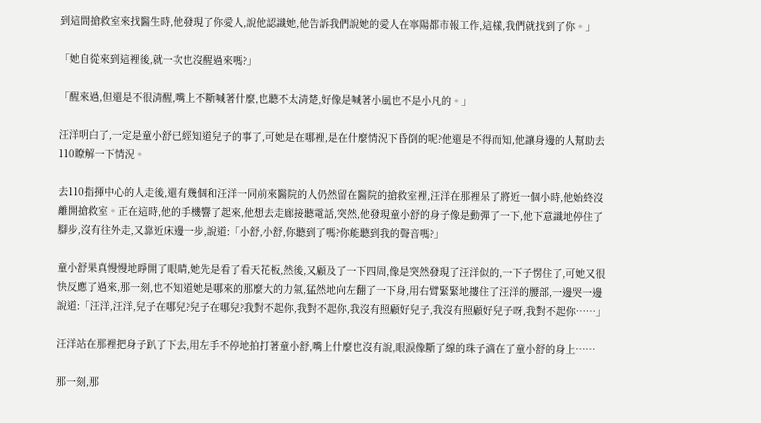到這間搶救室來找醫生時,他發現了你愛人,說他認識她,他告訴我們說她的愛人在寧陽都市報工作,這樣,我們就找到了你。」

「她自從來到這裡後,就一次也沒醒過來嗎?」

「醒來過,但還是不很清醒,嘴上不斷喊著什麼,也聽不太清楚,好像是喊著小風也不是小凡的。」

汪洋明白了,一定是童小舒已經知道兒子的事了,可她是在哪裡,是在什麼情況下昏倒的呢?他還是不得而知,他讓身邊的人幫助去110瞭解一下情況。

去110指揮中心的人走後,還有幾個和汪洋一同前來醫院的人仍然留在醫院的搶救室裡,汪洋在那裡呆了將近一個小時,他始終沒離開搶救室。正在這時,他的手機響了起來,他想去走廊接聽電話,突然,他發現童小舒的身子像是動彈了一下,他下意識地停住了腳步,沒有往外走,又靠近床邊一步,說道:「小舒,小舒,你聽到了嗎?你能聽到我的聲音嗎?」

童小舒果真慢慢地睜開了眼睛,她先是看了看天花板,然後,又顧及了一下四周,像是突然發現了汪洋似的,一下子愣住了,可她又很快反應了過來,那一刻,也不知道她是哪來的那麼大的力氣,猛然地向左翻了一下身,用右臂緊緊地摟住了汪洋的腰部,一邊哭一邊說道:「汪洋,汪洋,兒子在哪兒?兒子在哪兒?我對不起你,我對不起你,我沒有照顧好兒子,我沒有照顧好兒子呀,我對不起你……」

汪洋站在那裡把身子趴了下去,用左手不停地拍打著童小舒,嘴上什麼也沒有說,眼淚像斷了線的珠子滴在了童小舒的身上……

那一刻,那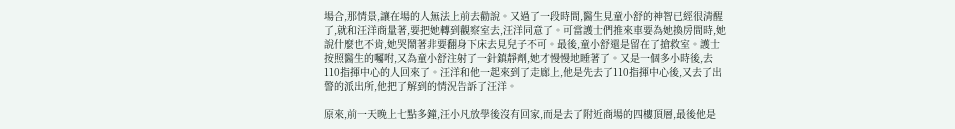場合,那情景,讓在場的人無法上前去勸說。又過了一段時間,醫生見童小舒的神智已經很清醒了,就和汪洋商量著,要把她轉到觀察室去,汪洋同意了。可當護士們推來車要為她換房間時,她說什麼也不肯,她哭鬧著非要翻身下床去見兒子不可。最後,童小舒還是留在了搶救室。護士按照醫生的囑咐,又為童小舒注射了一針鎮靜劑,她才慢慢地睡著了。又是一個多小時後,去110指揮中心的人回來了。汪洋和他一起來到了走廊上,他是先去了110指揮中心後,又去了出警的派出所,他把了解到的情況告訴了汪洋。

原來,前一天晚上七點多鐘,汪小凡放學後沒有回家,而是去了附近商場的四樓頂層,最後他是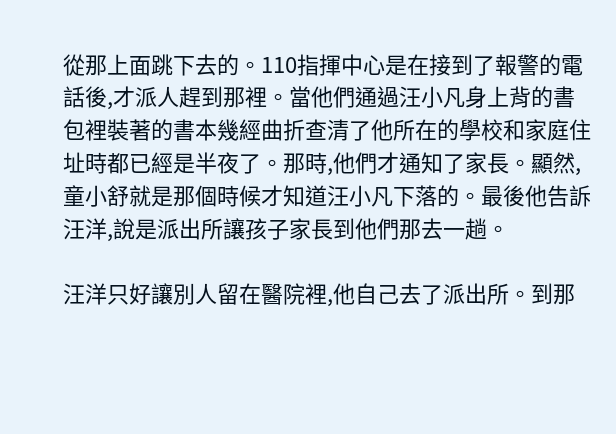從那上面跳下去的。110指揮中心是在接到了報警的電話後,才派人趕到那裡。當他們通過汪小凡身上背的書包裡裝著的書本幾經曲折查清了他所在的學校和家庭住址時都已經是半夜了。那時,他們才通知了家長。顯然,童小舒就是那個時候才知道汪小凡下落的。最後他告訴汪洋,說是派出所讓孩子家長到他們那去一趟。

汪洋只好讓別人留在醫院裡,他自己去了派出所。到那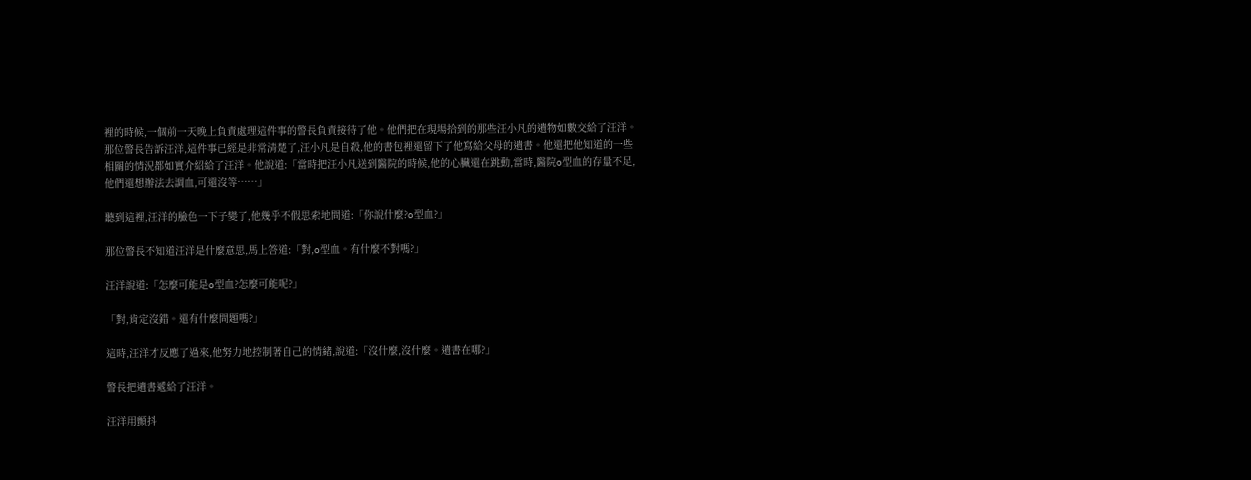裡的時候,一個前一天晚上負責處理這件事的警長負責接待了他。他們把在現場拾到的那些汪小凡的遺物如數交給了汪洋。那位警長告訴汪洋,這件事已經是非常清楚了,汪小凡是自殺,他的書包裡還留下了他寫給父母的遺書。他還把他知道的一些相關的情況都如實介紹給了汪洋。他說道:「當時把汪小凡送到醫院的時候,他的心臟還在跳動,當時,醫院o型血的存量不足,他們還想辦法去調血,可還沒等……」

聽到這裡,汪洋的臉色一下子變了,他幾乎不假思索地問道:「你說什麼?o型血?」

那位警長不知道汪洋是什麼意思,馬上答道:「對,o型血。有什麼不對嗎?」

汪洋說道:「怎麼可能是o型血?怎麼可能呢?」

「對,肯定沒錯。還有什麼問題嗎?」

這時,汪洋才反應了過來,他努力地控制著自己的情緒,說道:「沒什麼,沒什麼。遺書在哪?」

警長把遺書遞給了汪洋。

汪洋用顫抖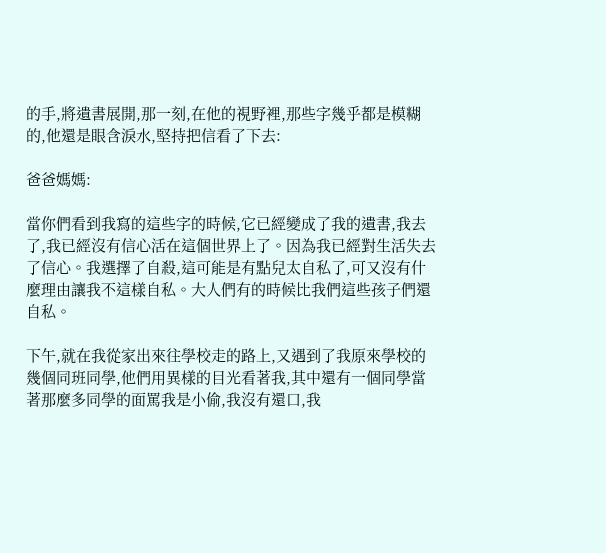的手,將遺書展開,那一刻,在他的視野裡,那些字幾乎都是模糊的,他還是眼含淚水,堅持把信看了下去:

爸爸媽媽:

當你們看到我寫的這些字的時候,它已經變成了我的遺書,我去了,我已經沒有信心活在這個世界上了。因為我已經對生活失去了信心。我選擇了自殺,這可能是有點兒太自私了,可又沒有什麼理由讓我不這樣自私。大人們有的時候比我們這些孩子們還自私。

下午,就在我從家出來往學校走的路上,又遇到了我原來學校的幾個同班同學,他們用異樣的目光看著我,其中還有一個同學當著那麼多同學的面罵我是小偷,我沒有還口,我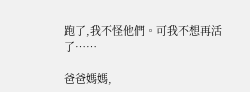跑了,我不怪他們。可我不想再活了……

爸爸媽媽,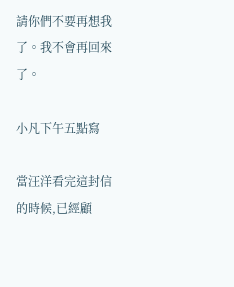請你們不要再想我了。我不會再回來了。

小凡下午五點寫

當汪洋看完這封信的時候,已經顧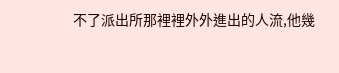不了派出所那裡裡外外進出的人流,他幾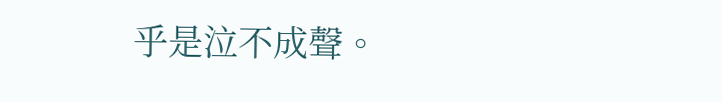乎是泣不成聲。